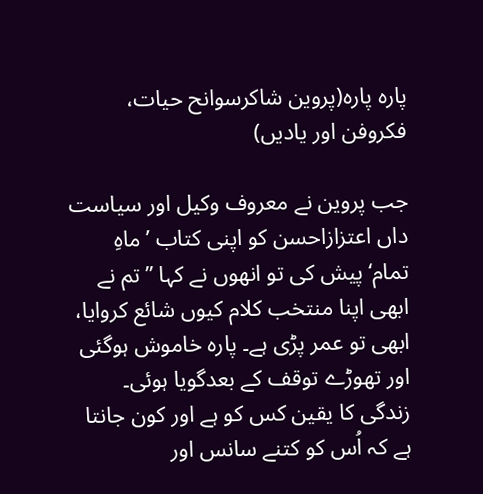پارہ پارہ(پروین شاکرسوانح حیات، فکروفن اور یادیں)

جب پروین نے معروف وکیل اور سیاست داں اعتزازاحسن کو اپنی کتاب ’ماہِ تمام‘پیش کی تو انھوں نے کہا ’’تم نے ابھی اپنا منتخب کلام کیوں شائع کروایا، ابھی تو عمر پڑی ہے۔ پارہ خاموش ہوگئی اور تھوڑے توقف کے بعدگویا ہوئی۔ زندگی کا یقین کس کو ہے اور کون جانتا ہے کہ اُس کو کتنے سانس اور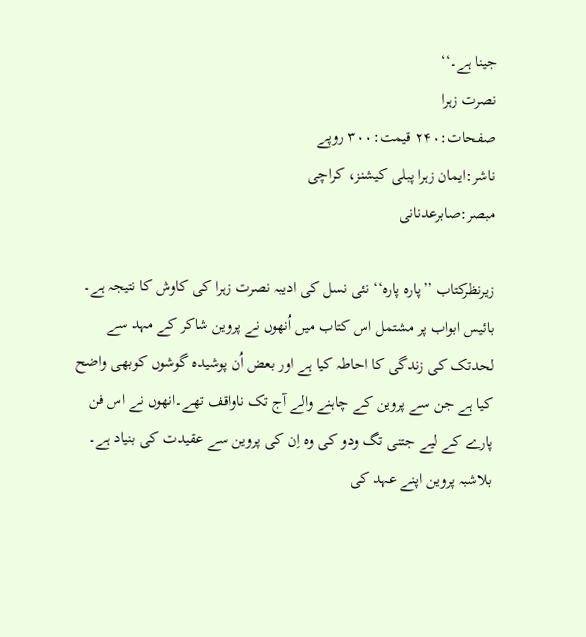جینا ہے۔‘‘
نصرت زہرا
صفحات:۲۴۰ قیمت:۳۰۰ روپے
ناشر:ایمان زہرا پبلی کیشنز، کراچی
مبصر:صابرعدنانی

زیرنظرکتاب ’’پارہ پارہ‘‘ نئی نسل کی ادیبہ نصرت زہرا کی کاوش کا نتیجہ ہے۔ بائیس ابواب پر مشتمل اس کتاب میں اُنھوں نے پروین شاکر کے مہد سے لحدتک کی زندگی کا احاطہ کیا ہے اور بعض اُن پوشیدہ گوشوں کوبھی واضح کیا ہے جن سے پروین کے چاہنے والے آج تک ناواقف تھے۔انھوں نے اس فن پارے کے لیے جتنی تگ ودو کی وہ اِن کی پروین سے عقیدت کی بنیاد ہے۔ بلاشبہ پروین اپنے عہد کی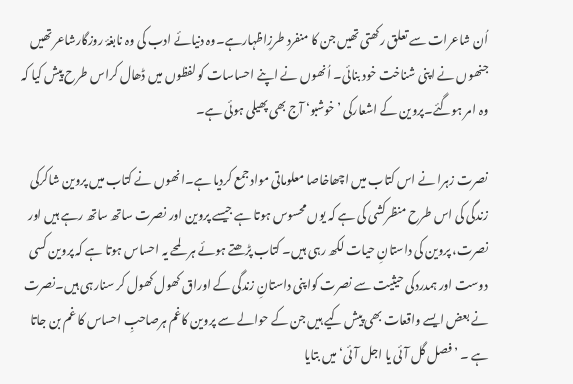اُن شاعرات سے تعلق رکھتی تھیں جن کا منفرد طرزِاظہارہے۔وہ دنیائے ادب کی وہ نابغۂ روزگارشاعر تھیں جنھوں نے اپنی شناخت خود بنائی۔ اُنھوں نے اپنے احساسات کو لفظوں میں ڈھال کراس طرح پیش کیا کہ وہ امر ہوگئے۔پروین کے اشعارکی ’خوشبو‘ آج بھی پھیلی ہوئی ہے۔

نصرت زہرا نے اس کتاب میں اچھاخاصا معلوماتی موادجمع کردیا ہے۔انھوں نے کتاب میں پروین شاکرکی زندگی کی اس طرح منظرکشی کی ہے کہ یوں محسوس ہوتا ہے جیسے پروین اور نصرت ساتھ ساتھ رہے ہیں اور نصرت، پروین کی داستانِ حیات لکھ رہی ہیں۔ کتاب پڑھتے ہوئے ہر لمحے یہ احساس ہوتا ہے کہ پروین کسی دوست اور ہمدردکی حیثیت سے نصرت کواپنی داستانِ زندگی کے اوراق کھول کھول کر سنارہی ہیں۔نصرت نے بعض ایسے واقعات بھی پیش کیے ہیں جن کے حوالے سے پروین کاغم ہرصاحبِ احساس کا غم بن جاتا ہے ۔ ’فصل گل آئی یا اجل آئی‘میں بتایا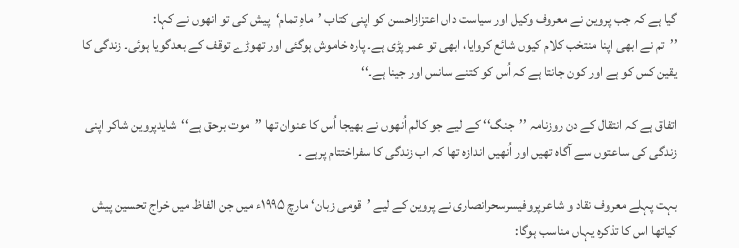گیا ہے کہ جب پروین نے معروف وکیل اور سیاست داں اعتزازاحسن کو اپنی کتاب ’ماہِ تمام‘پیش کی تو انھوں نے کہا:
’’تم نے ابھی اپنا منتخب کلام کیوں شائع کروایا، ابھی تو عمر پڑی ہے۔ پارہ خاموش ہوگئی اور تھوڑے توقف کے بعدگویا ہوئی۔ زندگی کا یقین کس کو ہے اور کون جانتا ہے کہ اُس کو کتنے سانس اور جینا ہے۔‘‘

اتفاق ہے کہ انتقال کے دن روزنامہ ’’جنگ‘‘ کے لیے جو کالم اُنھوں نے بھیجا اُس کا عنوان تھا ’’موت برحق ہے‘‘شایدپروین شاکر اپنی زندگی کی ساعتوں سے آگاہ تھیں اور اُنھیں اندازہ تھا کہ اب زندگی کا سفراختتام پرہے ۔

بہت پہلے معروف نقاد و شاعرپروفیسرسحرانصاری نے پروین کے لیے ’قومی زبان‘ مارچ ۱۹۹۵ء میں جن الفاظ میں خراج تحسین پیش کیاتھا اس کا تذکرہ یہاں مناسب ہوگا: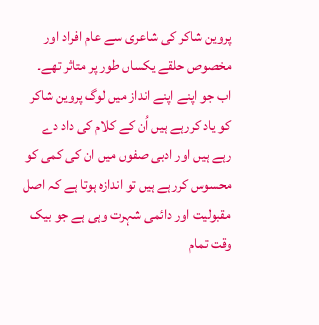پروین شاکر کی شاعری سے عام افراد اور مخصوص حلقے یکساں طور پر متاثر تھے۔ اب جو اپنے اپنے انداز میں لوگ پروین شاکر کو یاد کررہے ہیں اُن کے کلام کی داد دے رہے ہیں اور ادبی صفوں میں ان کی کمی کو محسوس کررہے ہیں تو اندازہ ہوتا ہے کہ اصل مقبولیت اور دائمی شہرت وہی ہے جو بیک وقت تمام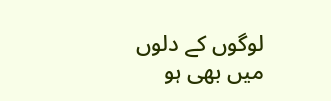لوگوں کے دلوں میں بھی ہو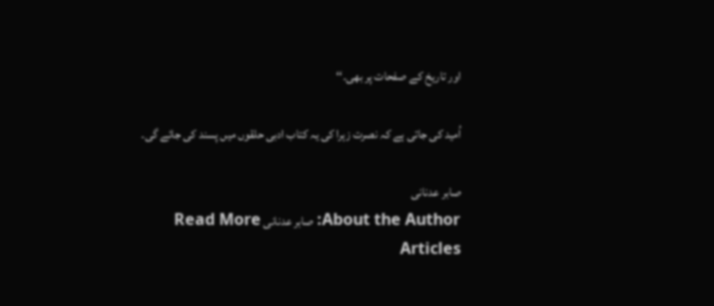اور تاریخ کے صفحات پر بھی۔‘‘

اُمید کی جاتی ہے کہ نصرت زہرا کی یہ کتاب ادبی حلقوں میں پسند کی جائے گی۔

صابر عدنانی
About the Author: صابر عدنانی Read More Articles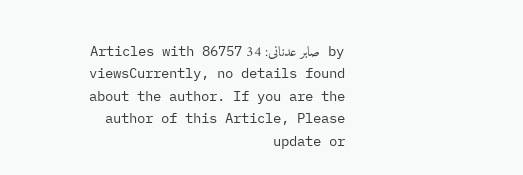by صابر عدنانی: 34 Articles with 86757 viewsCurrently, no details found about the author. If you are the author of this Article, Please update or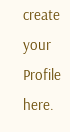create your Profile here.